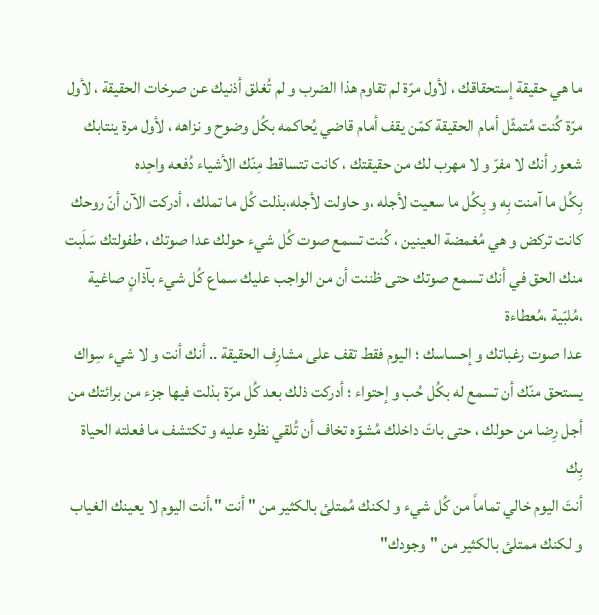ما هي حقيقة إستحقاقك ، لأول مرّة لم تقاوم هذا الضرب و لم تُغلق أذنيك عن صرخات الحقيقة ، لأول مرّة كُنت مُتمثّل أمام الحقيقة كمّن يقف أمام قاضي يُحاكمه بكُل وضوح و نزاهه ، لأول مرة ينتابك شعور أنك لا مفرّ و لا مهرب لك من حقيقتك ، كانت تتساقط مِنّك الأشياء دُفعه واحِده
بِكُل ما آمنت بِه و بِكُل ما سعيت لأجله ،و حاولت لأجله،بذلت كُل ما تملك ، أدركت الآن أنّ روحك كانت تركض و هي مُغمضة العينين ، كُنت تسمع صوت كُل شيء حولك عدا صوتك ، طفولتك سَلَبت منك الحق في أنك تسمع صوتك حتى ظننت أن من الواجب عليك سماع كُل شيء بآذانٍ صاغية ،مُلبّية ،مُعطاءة
عدا صوت رغباتك و إحساسك ؛ اليوم فقط تقف على مشارِف الحقيقة .. أنك أنت و لا شيء سِواك يستحق منّك أن تسمع له بكُل حُب و إحتواء ؛ أدركت ذلك بعد كُل مرّة بذلت فيها جزء من برائتك من أجل رِضا من حولك ، حتى باتَ داخلك مُشوّه تخاف أن تُلقي نظره عليه و تكتشف ما فعلته الحياة بِك
أنتَ اليوم خالي تماماً من كُل شيء و لكنك مُمتلئ بالكثير من " أنت "،أنت اليوم لا يعينك الغياب و لكنك ممتلئ بالكثير من "وجودك"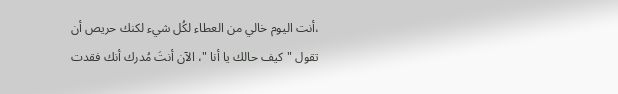،أنت اليوم خالي من العطاء لكُل شيء لكنك حريص أن تقول "كيف حالك يا أنا "، الآن أنتَ مُدرك أنك فقدت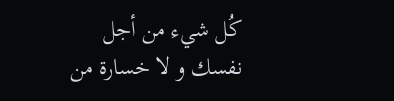كُل شيء من أجل نفسك و لا خسارة من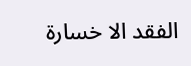الفقد الا خسارة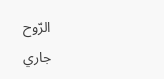الرّوح
جاري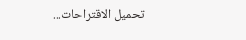تحميل الاقتراحات...